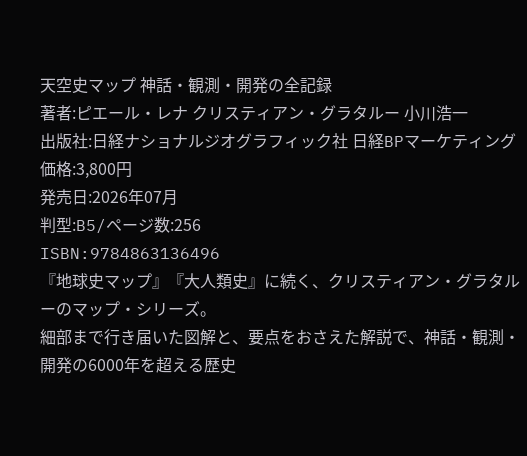天空史マップ 神話・観測・開発の全記録
著者:ピエール・レナ クリスティアン・グラタルー 小川浩一
出版社:日経ナショナルジオグラフィック社 日経BPマーケティング
価格:3,800円
発売日:2026年07月
判型:B5/ページ数:256
ISBN:9784863136496
『地球史マップ』『大人類史』に続く、クリスティアン・グラタルーのマップ・シリーズ。
細部まで行き届いた図解と、要点をおさえた解説で、神話・観測・開発の6000年を超える歴史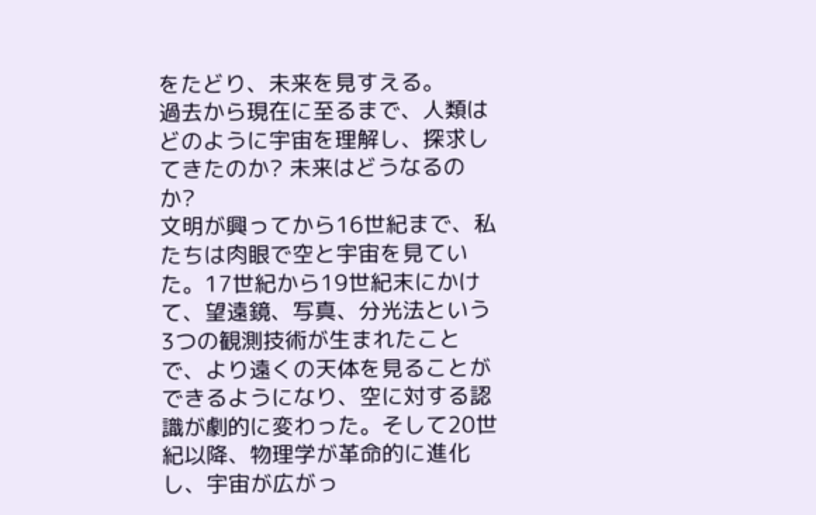をたどり、未来を見すえる。
過去から現在に至るまで、人類はどのように宇宙を理解し、探求してきたのか? 未来はどうなるのか?
文明が興ってから16世紀まで、私たちは肉眼で空と宇宙を見ていた。17世紀から19世紀末にかけて、望遠鏡、写真、分光法という3つの観測技術が生まれたことで、より遠くの天体を見ることができるようになり、空に対する認識が劇的に変わった。そして20世紀以降、物理学が革命的に進化し、宇宙が広がっ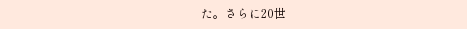た。さらに20世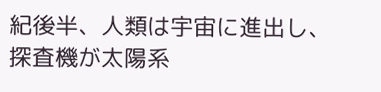紀後半、人類は宇宙に進出し、探査機が太陽系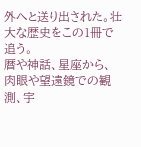外へと送り出された。壮大な歴史をこの1冊で追う。
暦や神話、星座から、肉眼や望遠鏡での観測、宇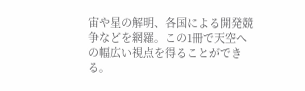宙や星の解明、各国による開発競争などを網羅。この1冊で天空への幅広い視点を得ることができる。